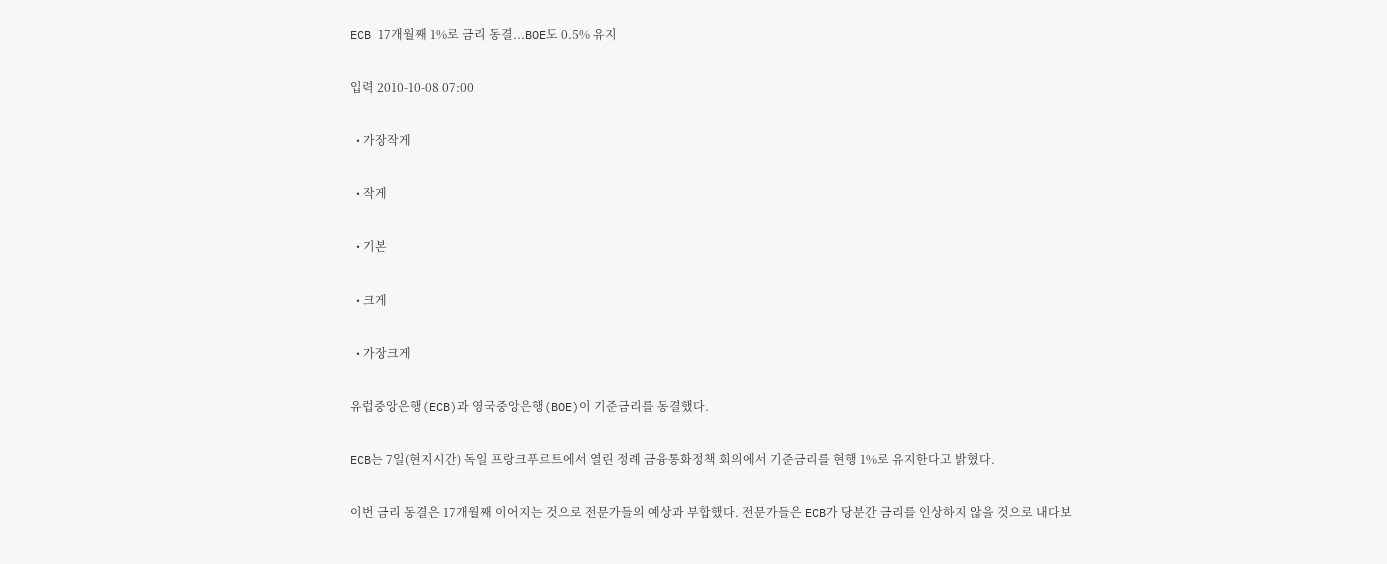ECB 17개월째 1%로 금리 동결...BOE도 0.5% 유지

입력 2010-10-08 07:00

  • 가장작게

  • 작게

  • 기본

  • 크게

  • 가장크게

유럽중앙은행(ECB)과 영국중앙은행(BOE)이 기준금리를 동결했다.

ECB는 7일(현지시간) 독일 프랑크푸르트에서 열린 정례 금융통화정책 회의에서 기준금리를 현행 1%로 유지한다고 밝혔다.

이번 금리 동결은 17개월째 이어지는 것으로 전문가들의 예상과 부합했다. 전문가들은 ECB가 당분간 금리를 인상하지 않을 것으로 내다보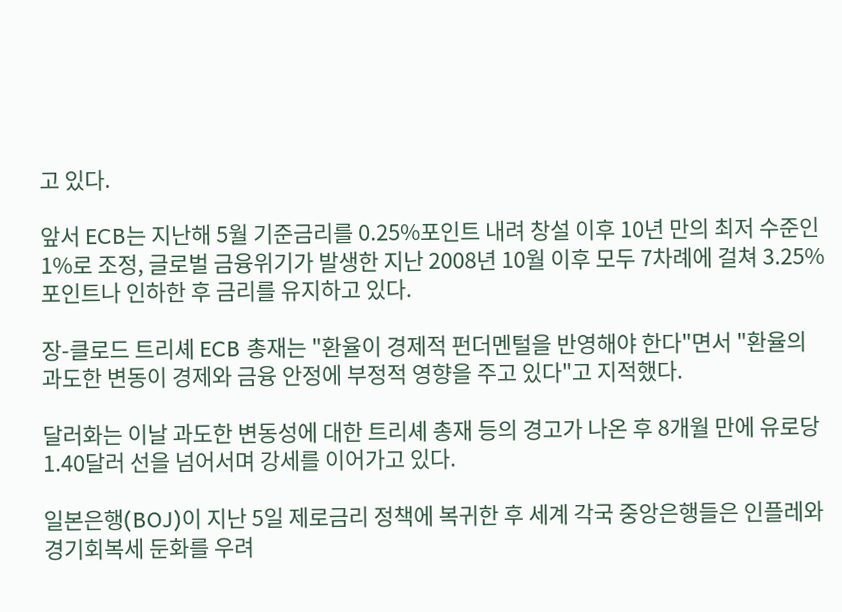고 있다.

앞서 ECB는 지난해 5월 기준금리를 0.25%포인트 내려 창설 이후 10년 만의 최저 수준인 1%로 조정, 글로벌 금융위기가 발생한 지난 2008년 10월 이후 모두 7차례에 걸쳐 3.25%포인트나 인하한 후 금리를 유지하고 있다.

장-클로드 트리셰 ECB 총재는 "환율이 경제적 펀더멘털을 반영해야 한다"면서 "환율의 과도한 변동이 경제와 금융 안정에 부정적 영향을 주고 있다"고 지적했다.

달러화는 이날 과도한 변동성에 대한 트리셰 총재 등의 경고가 나온 후 8개월 만에 유로당 1.40달러 선을 넘어서며 강세를 이어가고 있다.

일본은행(BOJ)이 지난 5일 제로금리 정책에 복귀한 후 세계 각국 중앙은행들은 인플레와 경기회복세 둔화를 우려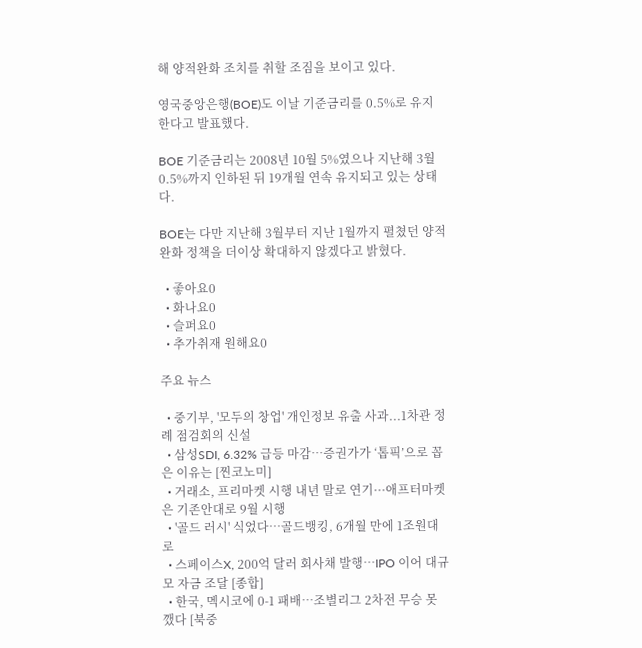해 양적완화 조치를 취할 조짐을 보이고 있다.

영국중앙은행(BOE)도 이날 기준금리를 0.5%로 유지한다고 발표했다.

BOE 기준금리는 2008년 10월 5%였으나 지난해 3월 0.5%까지 인하된 뒤 19개월 연속 유지되고 있는 상태다.

BOE는 다만 지난해 3월부터 지난 1월까지 펼쳤던 양적완화 정책을 더이상 확대하지 않겠다고 밝혔다.

  • 좋아요0
  • 화나요0
  • 슬퍼요0
  • 추가취재 원해요0

주요 뉴스

  • 중기부, '모두의 창업' 개인정보 유출 사과...1차관 정례 점검회의 신설
  • 삼성SDI, 6.32% 급등 마감⋯증권가가 ‘톱픽’으로 꼽은 이유는 [찐코노미]
  • 거래소, 프리마켓 시행 내년 말로 연기···애프터마켓은 기존안대로 9월 시행
  • '골드 러시' 식었다…골드뱅킹, 6개월 만에 1조원대로
  • 스페이스X, 200억 달러 회사채 발행⋯IPO 이어 대규모 자금 조달 [종합]
  • 한국, 멕시코에 0-1 패배⋯조별리그 2차전 무승 못 깼다 [북중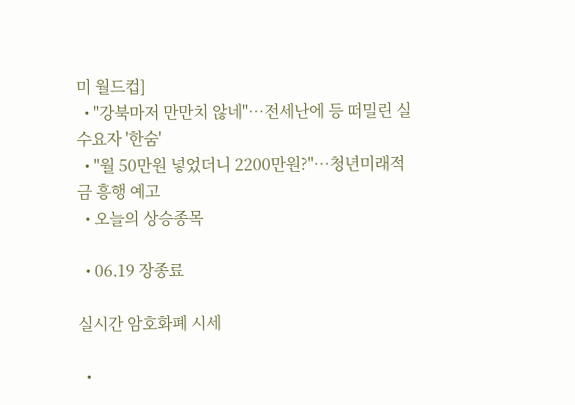미 월드컵]
  • "강북마저 만만치 않네"⋯전세난에 등 떠밀린 실수요자 '한숨'
  • "월 50만원 넣었더니 2200만원?"…청년미래적금 흥행 예고
  • 오늘의 상승종목

  • 06.19 장종료

실시간 암호화폐 시세

  •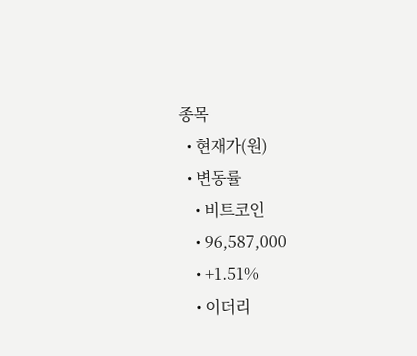종목
  • 현재가(원)
  • 변동률
    • 비트코인
    • 96,587,000
    • +1.51%
    • 이더리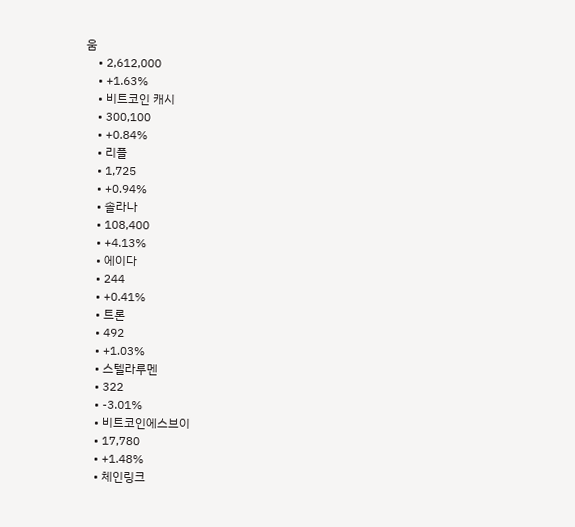움
    • 2,612,000
    • +1.63%
    • 비트코인 캐시
    • 300,100
    • +0.84%
    • 리플
    • 1,725
    • +0.94%
    • 솔라나
    • 108,400
    • +4.13%
    • 에이다
    • 244
    • +0.41%
    • 트론
    • 492
    • +1.03%
    • 스텔라루멘
    • 322
    • -3.01%
    • 비트코인에스브이
    • 17,780
    • +1.48%
    • 체인링크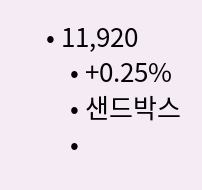• 11,920
    • +0.25%
    • 샌드박스
    •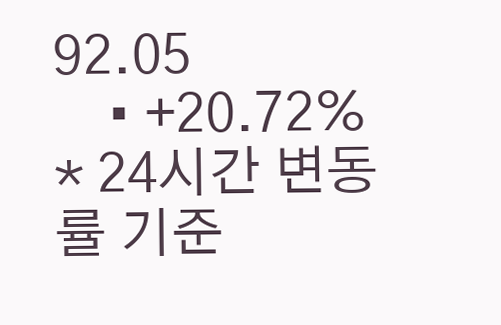92.05
    • +20.72%
* 24시간 변동률 기준